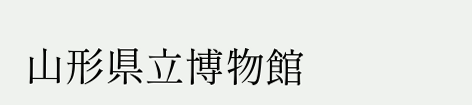山形県立博物館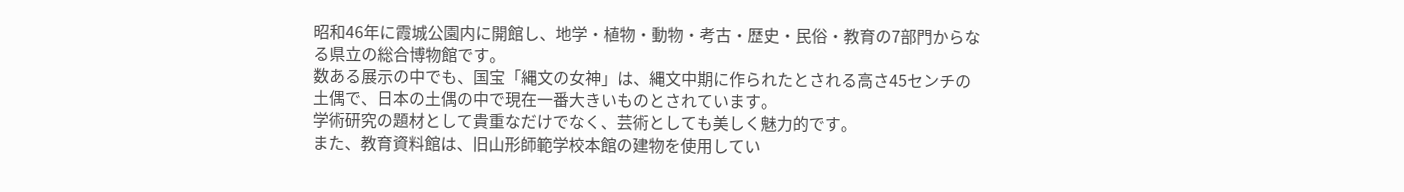昭和46年に霞城公園内に開館し、地学・植物・動物・考古・歴史・民俗・教育の7部門からなる県立の総合博物館です。
数ある展示の中でも、国宝「縄文の女神」は、縄文中期に作られたとされる高さ45センチの土偶で、日本の土偶の中で現在一番大きいものとされています。
学術研究の題材として貴重なだけでなく、芸術としても美しく魅力的です。
また、教育資料館は、旧山形師範学校本館の建物を使用してい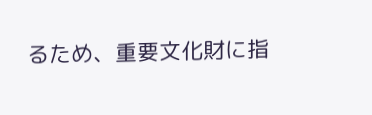るため、重要文化財に指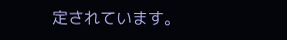定されています。